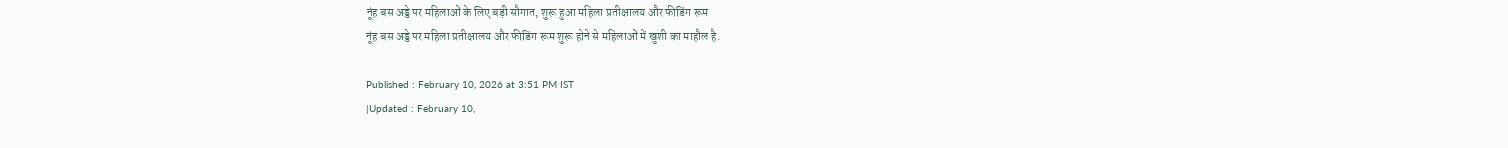नूंह बस अड्डे पर महिलाओं के लिए बड़ी सौगात, शुरू हुआ महिला प्रतीक्षालय और फीडिंग रूम
नूंह बस अड्डे पर महिला प्रतीक्षालय और फीडिंग रूम शुरू होने से महिलाओं में खुशी का माहौल है.

Published : February 10, 2026 at 3:51 PM IST
|Updated : February 10,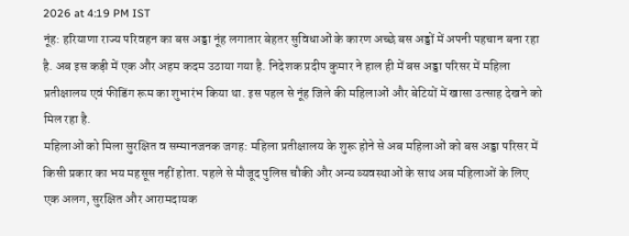2026 at 4:19 PM IST
नूंह: हरियाणा राज्य परिवहन का बस अड्डा नूंह लगातार बेहतर सुविधाओं के कारण अच्छे बस अड्डों में अपनी पहचान बना रहा है. अब इस कड़ी में एक और अहम कदम उठाया गया है. निदेशक प्रदीप कुमार ने हाल ही में बस अड्डा परिसर में महिला प्रतीक्षालय एवं फीडिंग रूम का शुभारंभ किया था. इस पहल से नूंह जिले की महिलाओं और बेटियों में खासा उत्साह देखने को मिल रहा है.
महिलाओं को मिला सुरक्षित व सम्मानजनक जगह: महिला प्रतीक्षालय के शुरू होने से अब महिलाओं को बस अड्डा परिसर में किसी प्रकार का भय महसूस नहीं होता. पहले से मौजूद पुलिस चौकी और अन्य व्यवस्थाओं के साथ अब महिलाओं के लिए एक अलग, सुरक्षित और आरामदायक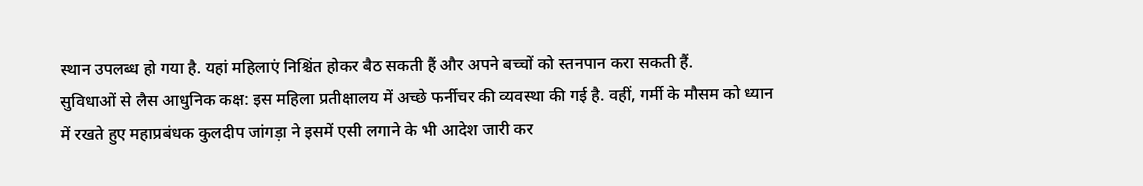स्थान उपलब्ध हो गया है. यहां महिलाएं निश्चिंत होकर बैठ सकती हैं और अपने बच्चों को स्तनपान करा सकती हैं.
सुविधाओं से लैस आधुनिक कक्ष: इस महिला प्रतीक्षालय में अच्छे फर्नीचर की व्यवस्था की गई है. वहीं, गर्मी के मौसम को ध्यान में रखते हुए महाप्रबंधक कुलदीप जांगड़ा ने इसमें एसी लगाने के भी आदेश जारी कर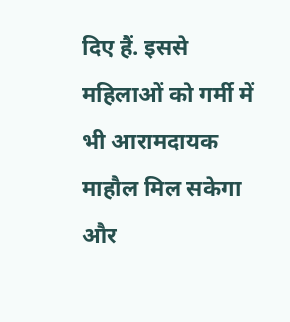दिए हैं. इससे महिलाओं को गर्मी में भी आरामदायक माहौल मिल सकेगा और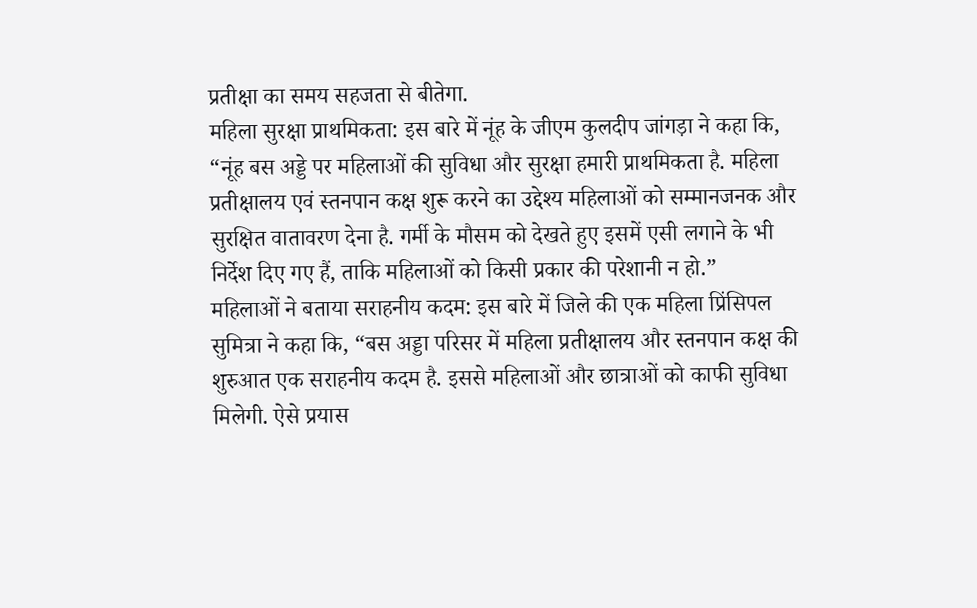प्रतीक्षा का समय सहजता से बीतेगा.
महिला सुरक्षा प्राथमिकता: इस बारे में नूंह के जीएम कुलदीप जांगड़ा ने कहा कि, “नूंह बस अड्डे पर महिलाओं की सुविधा और सुरक्षा हमारी प्राथमिकता है. महिला प्रतीक्षालय एवं स्तनपान कक्ष शुरू करने का उद्देश्य महिलाओं को सम्मानजनक और सुरक्षित वातावरण देना है. गर्मी के मौसम को देखते हुए इसमें एसी लगाने के भी निर्देश दिए गए हैं, ताकि महिलाओं को किसी प्रकार की परेशानी न हो.”
महिलाओं ने बताया सराहनीय कदम: इस बारे में जिले की एक महिला प्रिंसिपल सुमित्रा ने कहा कि, “बस अड्डा परिसर में महिला प्रतीक्षालय और स्तनपान कक्ष की शुरुआत एक सराहनीय कदम है. इससे महिलाओं और छात्राओं को काफी सुविधा मिलेगी. ऐसे प्रयास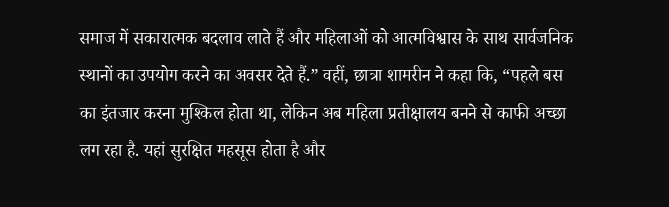समाज में सकारात्मक बदलाव लाते हैं और महिलाओं को आत्मविश्वास के साथ सार्वजनिक स्थानों का उपयोग करने का अवसर देते हैं.” वहीं, छात्रा शामरीन ने कहा कि, “पहले बस का इंतजार करना मुश्किल होता था, लेकिन अब महिला प्रतीक्षालय बनने से काफी अच्छा लग रहा है. यहां सुरक्षित महसूस होता है और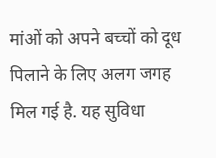मांओं को अपने बच्चों को दूध पिलाने के लिए अलग जगह मिल गई है. यह सुविधा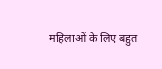महिलाओं के लिए बहुत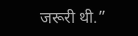जरूरी थी.”